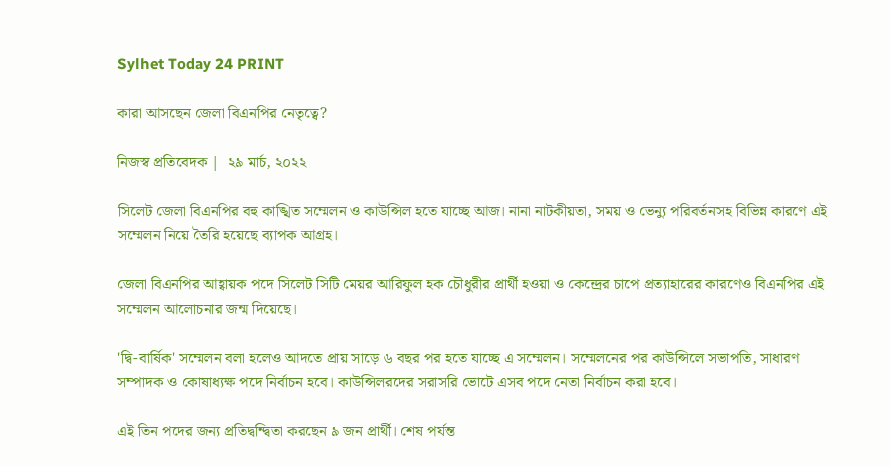Sylhet Today 24 PRINT

কারা আসছেন জেলা বিএনপির নেতৃত্বে?

নিজস্ব প্রতিবেদক |  ২৯ মার্চ, ২০২২

সিলেট জেলা বিএনপির বহু কাঙ্খিত সম্মেলন ও কাউন্সিল হতে যাচ্ছে আজ। নানা নাটকীয়তা, সময় ও ভেন্যু পরিবর্তনসহ বিভিন্ন কারণে এই সম্মেলন নিয়ে তৈরি হয়েছে ব্যাপক আগ্রহ।

জেলা বিএনপির আহ্বায়ক পদে সিলেট সিটি মেয়র আরিফুল হক চৌধুরীর প্রার্থী হওয়া ও কেন্দ্রের চাপে প্রত্যাহারের কারণেও বিএনপির এই সম্মেলন আলোচনার জন্ম দিয়েছে।

'দ্বি-বার্ষিক' সম্মেলন বলা হলেও আদতে প্রায় সাড়ে ৬ বছর পর হতে যাচ্ছে এ সম্মেলন। সম্মেলনের পর কাউন্সিলে সভাপতি, সাধারণ সম্পাদক ও কোষাধ্যক্ষ পদে নির্বাচন হবে। কাউন্সিলরদের সরাসরি ভোটে এসব পদে নেতা নির্বাচন করা হবে।

এই তিন পদের জন্য প্রতিদ্বন্দ্বিতা করছেন ৯ জন প্রার্থী। শেষ পর্যন্ত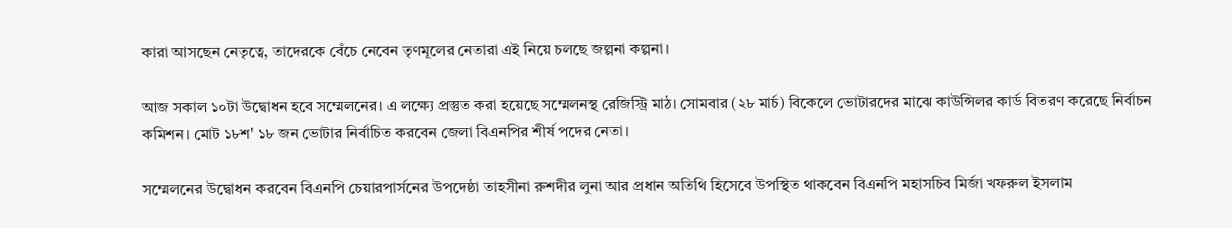কারা আসছেন নেতৃত্বে, তাদেরকে বেঁচে নেবেন তৃণমূলের নেতারা এই নিয়ে চলছে জল্পনা কল্পনা।

আজ সকাল ১০টা উদ্বোধন হবে সম্মেলনের। এ লক্ষ্যে প্রস্তুত করা হয়েছে সম্মেলনস্থ রেজিস্ট্রি মাঠ। সোমবার (২৮ মার্চ) বিকেলে ভোটারদের মাঝে কাউন্সিলর কার্ড বিতরণ করেছে নির্বাচন কমিশন। মোট ১৮শ' ১৮ জন ভোটার নির্বাচিত করবেন জেলা বিএনপির শীর্ষ পদের নেতা।

সম্মেলনের উদ্বোধন করবেন বিএনপি চেয়ারপার্সনের উপদেষ্ঠা তাহসীনা রুশদীর লুনা আর প্রধান অতিথি হিসেবে উপস্থিত থাকবেন বিএনপি মহাসচিব মির্জা খফরুল ইসলাম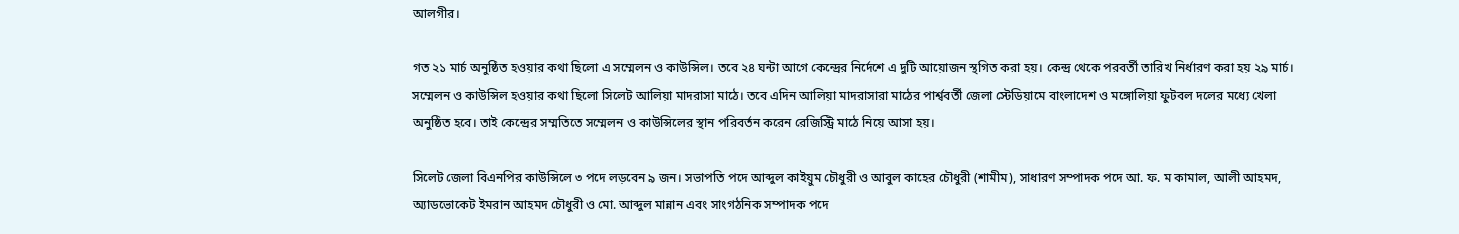আলগীর।

গত ২১ মার্চ অনুষ্ঠিত হওয়ার কথা ছিলো এ সম্মেলন ও কাউন্সিল। তবে ২৪ ঘন্টা আগে কেন্দ্রের নির্দেশে এ দুটি আয়োজন স্থগিত করা হয়। কেন্দ্র থেকে পরবর্তী তারিখ নির্ধারণ করা হয় ২৯ মার্চ। সম্মেলন ও কাউন্সিল হওয়ার কথা ছিলো সিলেট আলিয়া মাদরাসা মাঠে। তবে এদিন আলিয়া মাদরাসারা মাঠের পার্শ্ববর্তী জেলা স্টেডিয়ামে বাংলাদেশ ও মঙ্গোলিয়া ফুটবল দলের মধ্যে খেলা অনুষ্ঠিত হবে। তাই কেন্দ্রের সম্মতিতে সম্মেলন ও কাউন্সিলের স্থান পরিবর্তন করেন রেজিস্ট্রি মাঠে নিয়ে আসা হয়।

সিলেট জেলা বিএনপির কাউন্সিলে ৩ পদে লড়বেন ৯ জন। সভাপতি পদে আব্দুল কাইয়ুম চৌধুরী ও আবুল কাহের চৌধুরী (শামীম), সাধারণ সম্পাদক পদে আ. ফ. ম কামাল, আলী আহমদ, অ্যাডভোকেট ইমরান আহমদ চৌধুরী ও মো. আব্দুল মান্নান এবং সাংগঠনিক সম্পাদক পদে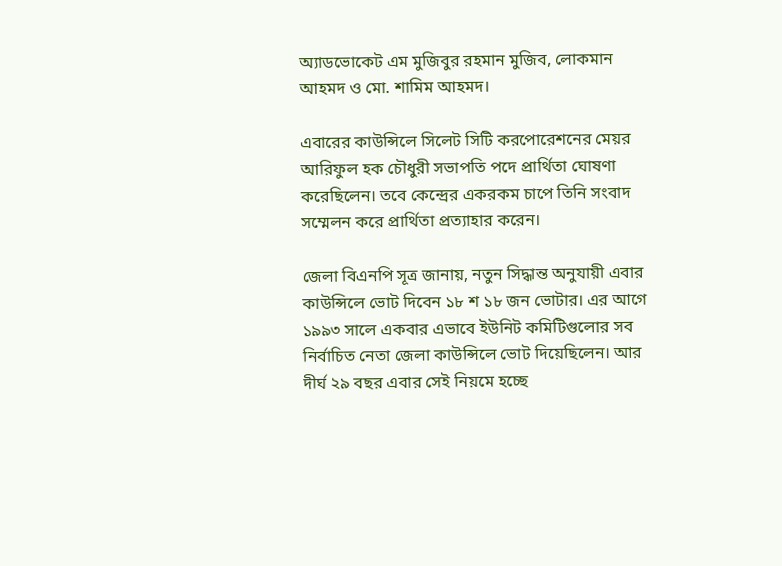অ্যাডভোকেট এম মুজিবুর রহমান মুজিব, লোকমান আহমদ ও মো. শামিম আহমদ।

এবারের কাউন্সিলে সিলেট সিটি করপোরেশনের মেয়র আরিফুল হক চৌধুরী সভাপতি পদে প্রার্থিতা ঘোষণা করেছিলেন। তবে কেন্দ্রের একরকম চাপে তিনি সংবাদ সম্মেলন করে প্রার্থিতা প্রত্যাহার করেন।

জেলা বিএনপি সূত্র জানায়, নতুন সিদ্ধান্ত অনুযায়ী এবার কাউন্সিলে ভোট দিবেন ১৮ শ ১৮ জন ভোটার। এর আগে ১৯৯৩ সালে একবার এভাবে ইউনিট কমিটিগুলোর সব নির্বাচিত নেতা জেলা কাউন্সিলে ভোট দিয়েছিলেন। আর দীর্ঘ ২৯ বছর এবার সেই নিয়মে হচ্ছে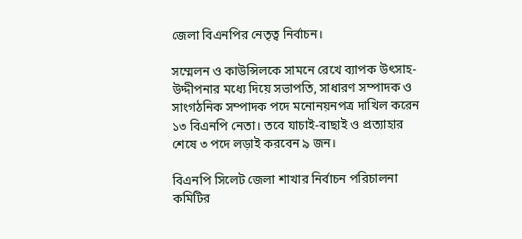জেলা বিএনপির নেতৃত্ব নির্বাচন।

সম্মেলন ও কাউন্সিলকে সামনে রেখে ব্যাপক উৎসাহ-উদ্দীপনার মধ্যে দিয়ে সভাপতি, সাধারণ সম্পাদক ও সাংগঠনিক সম্পাদক পদে মনোনয়নপত্র দাখিল করেন ১৩ বিএনপি নেতা। তবে যাচাই-বাছাই ও প্রত্যাহার শেষে ৩ পদে লড়াই করবেন ৯ জন।

বিএনপি সিলেট জেলা শাখার নির্বাচন পরিচালনা কমিটির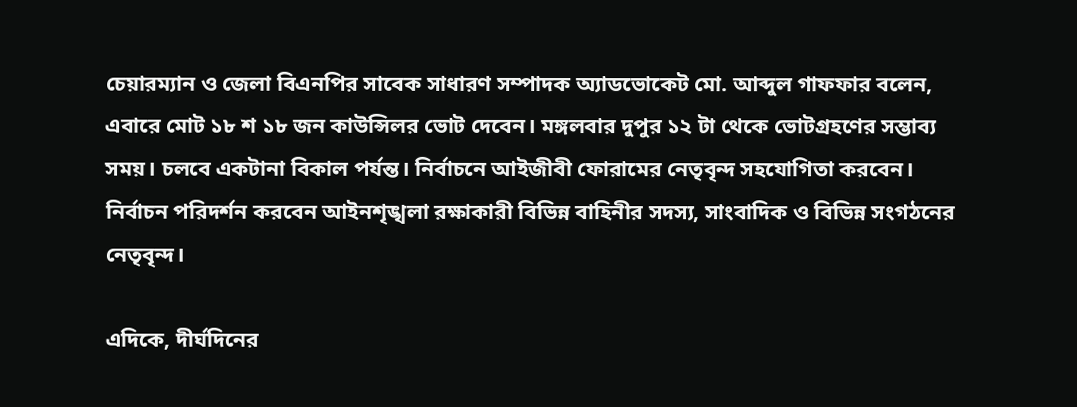চেয়ারম্যান ও জেলা বিএনপির সাবেক সাধারণ সম্পাদক অ্যাডভোকেট মো. আব্দুল গাফফার বলেন, এবারে মোট ১৮ শ ১৮ জন কাউন্সিলর ভোট দেবেন। মঙ্গলবার দুপুর ১২ টা থেকে ভোটগ্রহণের সম্ভাব্য সময়। চলবে একটানা বিকাল পর্যন্ত। নির্বাচনে আইজীবী ফোরামের নেতৃবৃন্দ সহযোগিতা করবেন। নির্বাচন পরিদর্শন করবেন আইনশৃঙ্খলা রক্ষাকারী বিভিন্ন বাহিনীর সদস্য, সাংবাদিক ও বিভিন্ন সংগঠনের নেতৃবৃন্দ।

এদিকে, দীর্ঘদিনের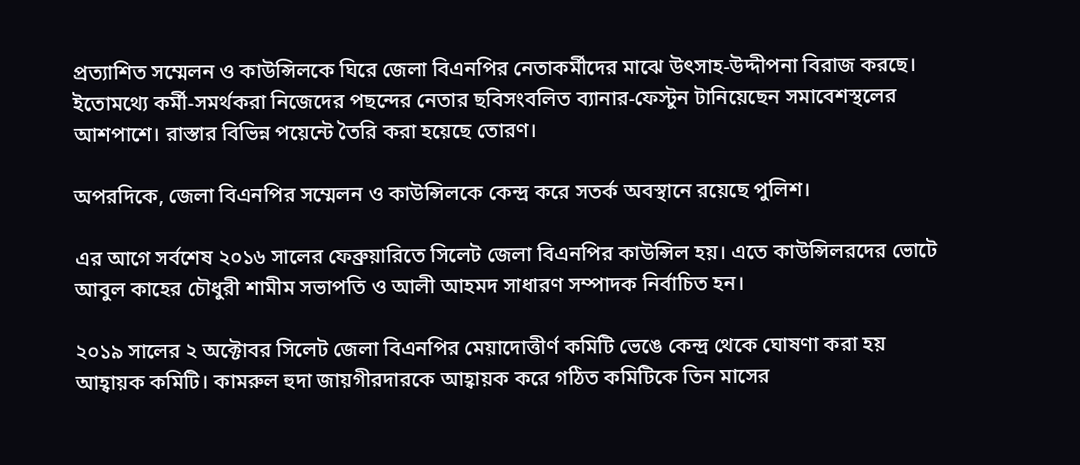প্রত্যাশিত সম্মেলন ও কাউন্সিলকে ঘিরে জেলা বিএনপির নেতাকর্মীদের মাঝে উৎসাহ-উদ্দীপনা বিরাজ করছে। ইতোমথ্যে কর্মী-সমর্থকরা নিজেদের পছন্দের নেতার ছবিসংবলিত ব্যানার-ফেস্টুন টানিয়েছেন সমাবেশস্থলের আশপাশে। রাস্তার বিভিন্ন পয়েন্টে তৈরি করা হয়েছে তোরণ।

অপরদিকে, জেলা বিএনপির সম্মেলন ও কাউন্সিলকে কেন্দ্র করে সতর্ক অবস্থানে রয়েছে পুলিশ।

এর আগে সর্বশেষ ২০১৬ সালের ফেব্রুয়ারিতে সিলেট জেলা বিএনপির কাউন্সিল হয়। এতে কাউন্সিলরদের ভোটে আবুল কাহের চৌধুরী শামীম সভাপতি ও আলী আহমদ সাধারণ সম্পাদক নির্বাচিত হন।

২০১৯ সালের ২ অক্টোবর সিলেট জেলা বিএনপির মেয়াদোত্তীর্ণ কমিটি ভেঙে কেন্দ্র থেকে ঘোষণা করা হয় আহ্বায়ক কমিটি। কামরুল হুদা জায়গীরদারকে আহ্বায়ক করে গঠিত কমিটিকে তিন মাসের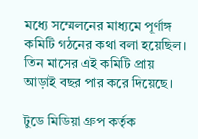মধ্যে সম্মেলনের মাধ্যমে পূর্ণাঙ্গ কমিটি গঠনের কথা বলা হয়েছিল। তিন মাসের এই কমিটি প্রায় আড়াই বছর পার করে দিয়েছে।

টুডে মিডিয়া গ্রুপ কর্তৃক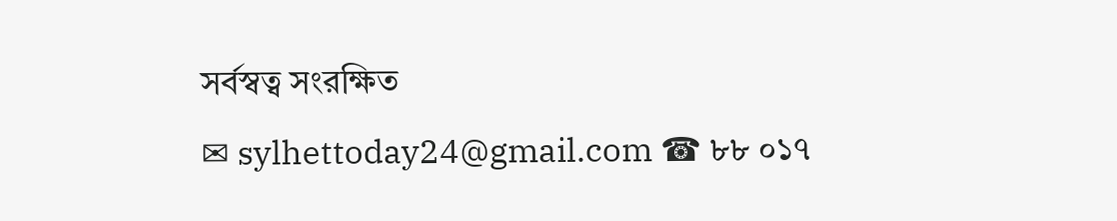সর্বস্বত্ব সংরক্ষিত
✉ sylhettoday24@gmail.com ☎ ৮৮ ০১৭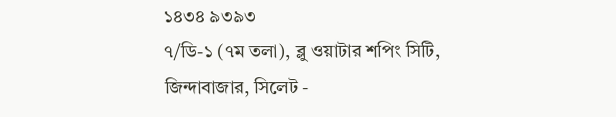১৪৩৪ ৯৩৯৩
৭/ডি-১ (৭ম তলা), ব্লু ওয়াটার শপিং সিটি,
জিন্দাবাজার, সিলেট -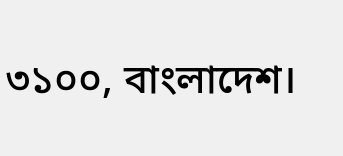৩১০০, বাংলাদেশ।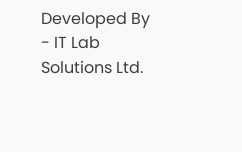Developed By - IT Lab Solutions Ltd.